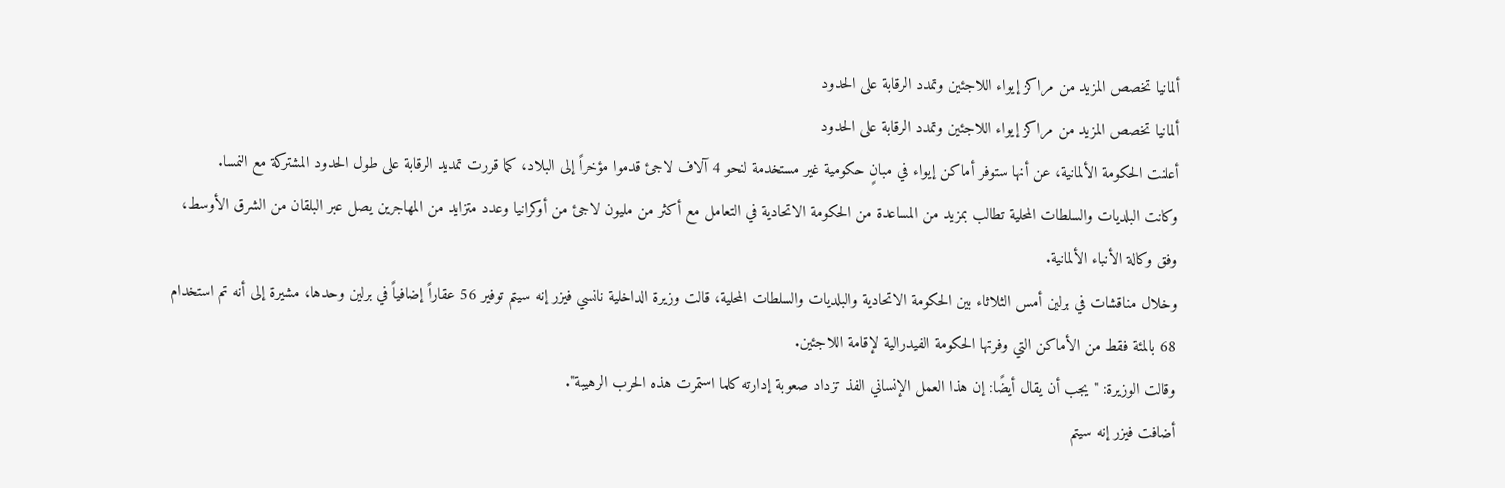ألمانيا تخصص المزيد من مراكز إيواء اللاجئين وتمدد الرقابة على الحدود
ألمانيا تخصص المزيد من مراكز إيواء اللاجئين وتمدد الرقابة على الحدود
أعلنت الحكومة الألمانية، عن أنها ستوفر أماكن إيواء في مبانٍ حكومية غير مستخدمة لنحو 4 آلاف لاجئ قدموا مؤخراً إلى البلاد، كما قررت تمديد الرقابة على طول الحدود المشتركة مع النمسا.
وكانت البلديات والسلطات المحلية تطالب بمزيد من المساعدة من الحكومة الاتحادية في التعامل مع أكثر من مليون لاجئ من أوكرانيا وعدد متزايد من المهاجرين يصل عبر البلقان من الشرق الأوسط، وفق وكالة الأنباء الألمانية.
وخلال مناقشات في برلين أمس الثلاثاء بين الحكومة الاتحادية والبلديات والسلطات المحلية، قالت وزيرة الداخلية نانسي فيزر إنه سيتم توفير 56 عقاراً إضافياً في برلين وحدها، مشيرة إلى أنه تم استخدام 68 بالمئة فقط من الأماكن التي وفرتها الحكومة الفيدرالية لإقامة اللاجئين.
وقالت الوزيرة: "يجب أن يقال أيضًا: إن هذا العمل الإنساني الفذ تزداد صعوبة إدارته كلما استمرت هذه الحرب الرهيبة".
أضافت فيزر إنه سيتم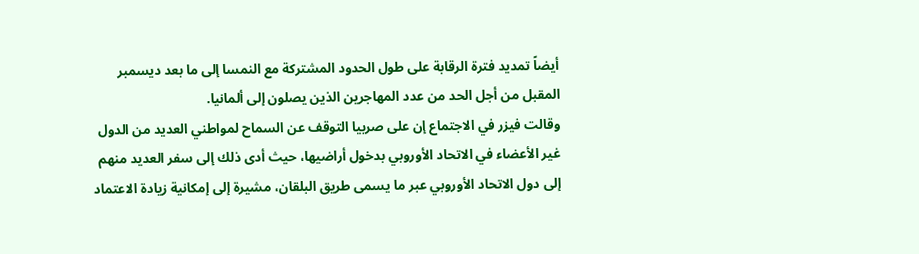أيضاً تمديد فترة الرقابة على طول الحدود المشتركة مع النمسا إلى ما بعد ديسمبر المقبل من أجل الحد من عدد المهاجرين الذين يصلون إلى ألمانيا.
وقالت فيزر في الاجتماع إن على صربيا التوقف عن السماح لمواطني العديد من الدول غير الأعضاء في الاتحاد الأوروبي بدخول أراضيها، حيث أدى ذلك إلى سفر العديد منهم إلى دول الاتحاد الأوروبي عبر ما يسمى طريق البلقان، مشيرة إلى إمكانية زيادة الاعتماد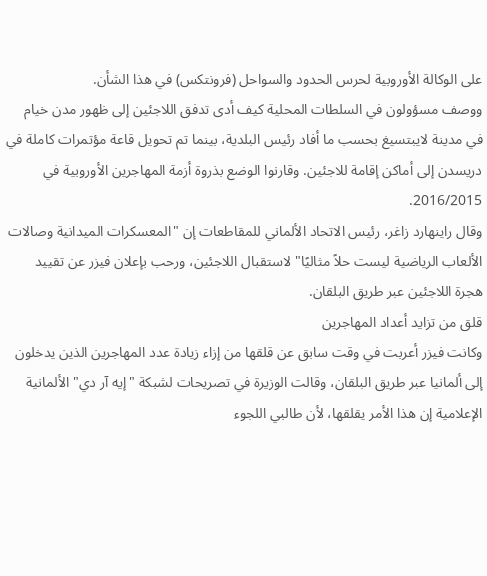على الوكالة الأوروبية لحرس الحدود والسواحل (فرونتكس) في هذا الشأن.
ووصف مسؤولون في السلطات المحلية كيف أدى تدفق اللاجئين إلى ظهور مدن خيام في مدينة لايبتسيغ بحسب ما أفاد رئيس البلدية، بينما تم تحويل قاعة مؤتمرات كاملة في دريسدن إلى أماكن إقامة للاجئين. وقارنوا الوضع بذروة أزمة المهاجرين الأوروبية في 2016/2015.
وقال راينهارد زاغر، رئيس الاتحاد الألماني للمقاطعات إن "المعسكرات الميدانية وصالات الألعاب الرياضية ليست حلاً مثاليًا" لاستقبال اللاجئين، ورحب بإعلان فيزر عن تقييد هجرة اللاجئين عبر طريق البلقان.
قلق من تزايد أعداد المهاجرين
وكانت فيزر أعربت في وقت سابق عن قلقها من إزاء زيادة عدد المهاجرين الذين يدخلون إلى ألمانيا عبر طريق البلقان، وقالت الوزيرة في تصريحات لشبكة "إيه آر دي" الألمانية الإعلامية إن هذا الأمر يقلقها، لأن طالبي اللجوء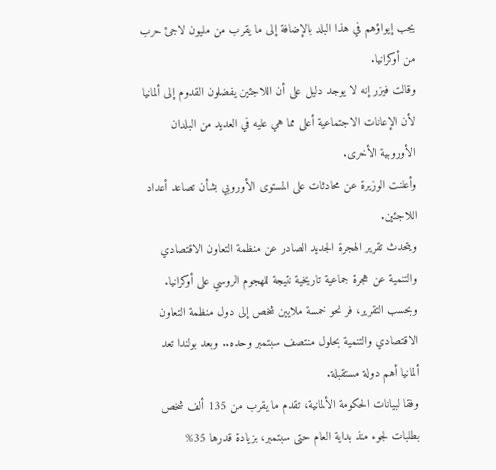يجب إيواؤهم في هذا البلد بالإضافة إلى ما يقرب من مليون لاجئ حرب من أوكرانيا.
وقالت فيزر إنه لا يوجد دليل على أن اللاجئين يفضلون القدوم إلى ألمانيا لأن الإعانات الاجتماعية أعلى مما هي عليه في العديد من البلدان الأوروبية الأخرى.
وأعلنت الوزيرة عن محادثات على المستوى الأوروبي بشأن تصاعد أعداد اللاجئين.
ويتحدث تقرير الهجرة الجديد الصادر عن منظمة التعاون الاقتصادي والتنمية عن هجرة جماعية تاريخية نتيجة للهجوم الروسي على أوكرانيا.
وبحسب التقرير، فر نحو خمسة ملايين شخص إلى دول منظمة التعاون الاقتصادي والتنمية بحلول منتصف سبتمبر وحده.. وبعد بولندا تعد ألمانيا أهم دولة مستقبلة.
وفقا لبيانات الحكومة الألمانية، تقدم ما يقرب من 135 ألف شخص بطلبات لجوء منذ بداية العام حتى سبتمبر، بزيادة قدرها 35%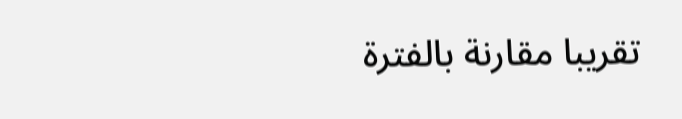تقريبا مقارنة بالفترة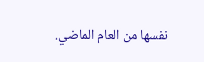نفسها من العام الماضي.